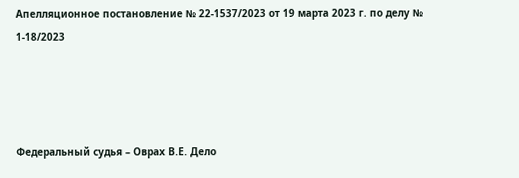Апелляционное постановление № 22-1537/2023 от 19 марта 2023 г. по делу № 1-18/2023




Федеральный судья – Оврах В.Е. Дело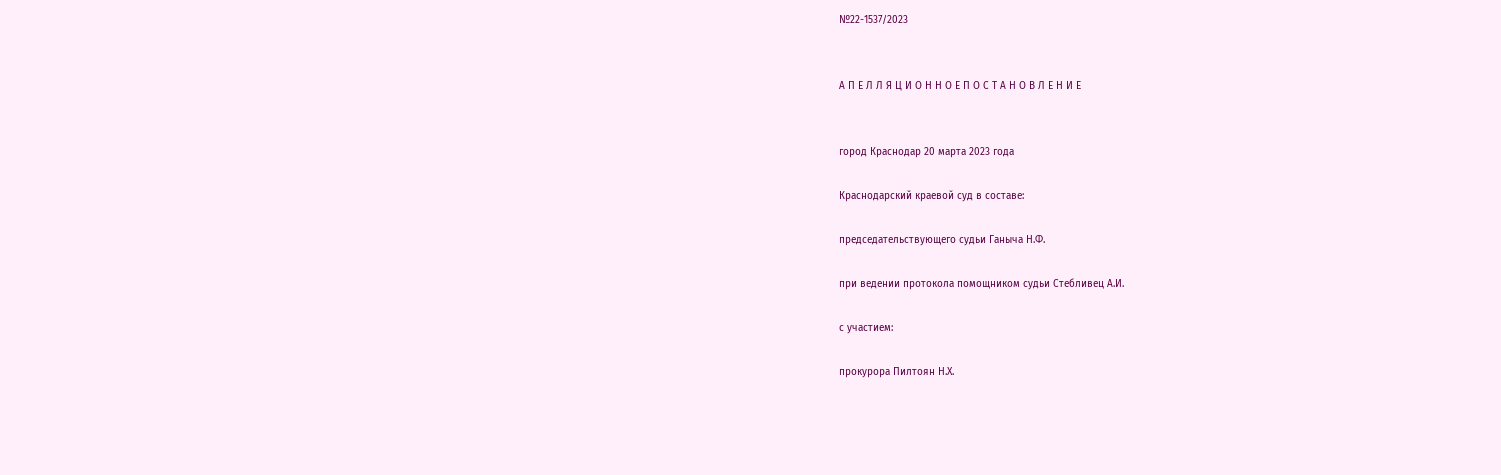№22-1537/2023


А П Е Л Л Я Ц И О Н Н О Е П О С Т А Н О В Л Е Н И Е


город Краснодар 20 марта 2023 года

Краснодарский краевой суд в составе:

председательствующего судьи Ганыча Н.Ф.

при ведении протокола помощником судьи Стебливец А.И.

с участием:

прокурора Пилтоян Н.Х.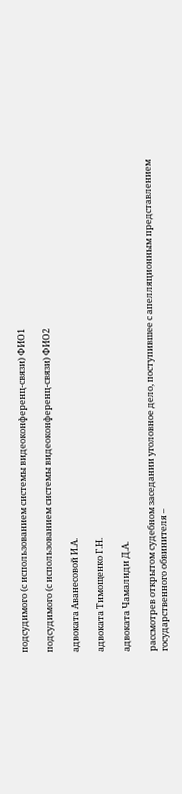подсудимого (с использованием системы видеоконференц-связи) ФИО1

подсудимого (с использованием системы видеоконференц-связи) ФИО2

адвоката Аванесовой И.А.

адвоката Тимощенко Г.Н.

адвоката Чамалиди Д.А.

рассмотрев открытом судебном заседании уголовное дело, поступившее с апелляционным представлением государственного обвинителя –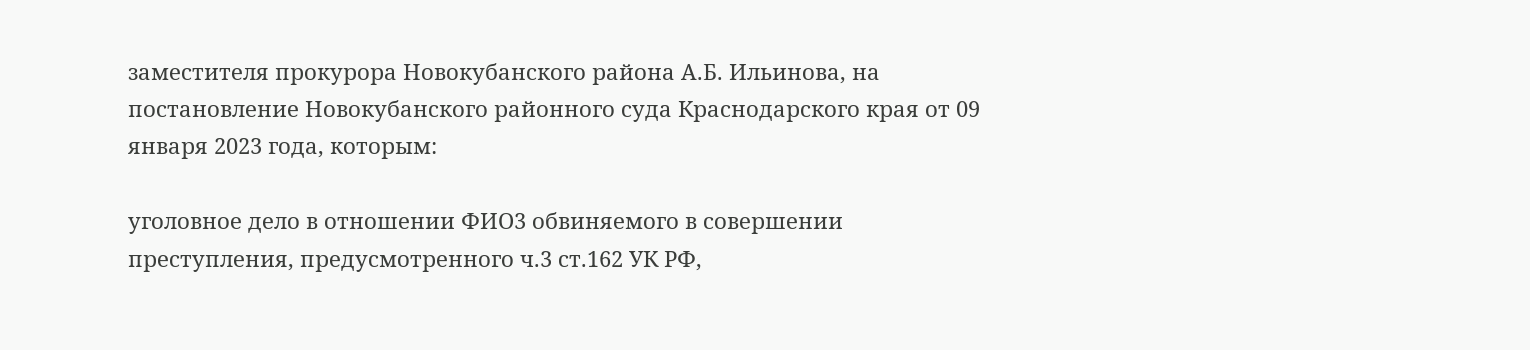заместителя прокурора Новокубанского района А.Б. Ильинова, на постановление Новокубанского районного суда Краснодарского края от 09 января 2023 года, которым:

уголовное дело в отношении ФИО3 обвиняемого в совершении преступления, предусмотренного ч.3 ст.162 УК РФ,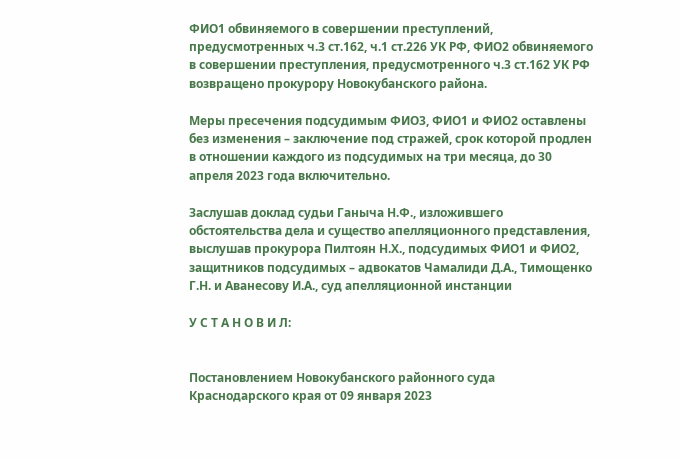ФИО1 обвиняемого в совершении преступлений, предусмотренных ч.3 ст.162, ч.1 ст.226 УК РФ, ФИО2 обвиняемого в совершении преступления, предусмотренного ч.3 ст.162 УК РФ возвращено прокурору Новокубанского района.

Меры пресечения подсудимым ФИО3, ФИО1 и ФИО2 оставлены без изменения – заключение под стражей, срок которой продлен в отношении каждого из подсудимых на три месяца, до 30 апреля 2023 года включительно.

Заслушав доклад судьи Ганыча Н.Ф., изложившего обстоятельства дела и существо апелляционного представления, выслушав прокурора Пилтоян Н.Х., подсудимых ФИО1 и ФИО2, защитников подсудимых – адвокатов Чамалиди Д.А., Тимощенко Г.Н. и Аванесову И.А., суд апелляционной инстанции

У С Т А Н О В И Л:


Постановлением Новокубанского районного суда Краснодарского края от 09 января 2023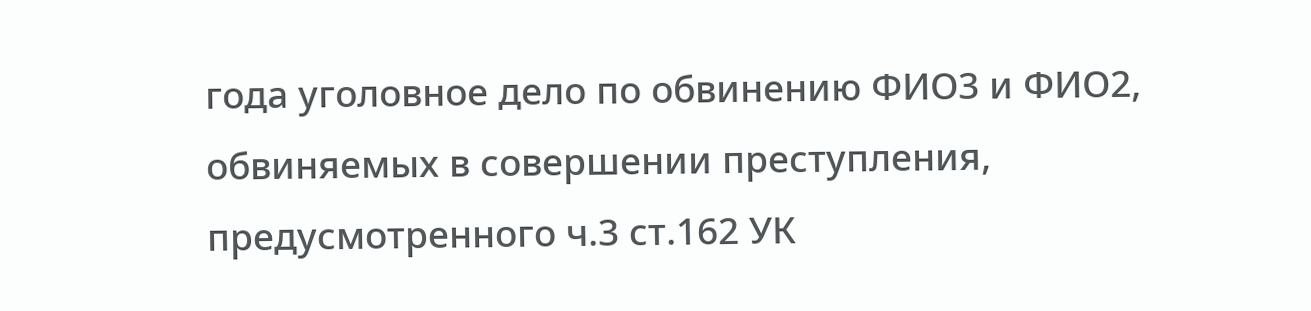года уголовное дело по обвинению ФИО3 и ФИО2, обвиняемых в совершении преступления, предусмотренного ч.3 ст.162 УК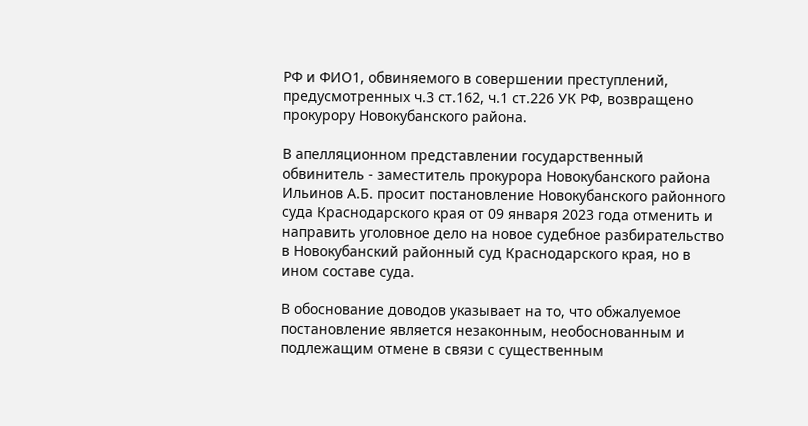РФ и ФИО1, обвиняемого в совершении преступлений, предусмотренных ч.3 ст.162, ч.1 ст.226 УК РФ, возвращено прокурору Новокубанского района.

В апелляционном представлении государственный обвинитель - заместитель прокурора Новокубанского района Ильинов А.Б. просит постановление Новокубанского районного суда Краснодарского края от 09 января 2023 года отменить и направить уголовное дело на новое судебное разбирательство в Новокубанский районный суд Краснодарского края, но в ином составе суда.

В обоснование доводов указывает на то, что обжалуемое постановление является незаконным, необоснованным и подлежащим отмене в связи с существенным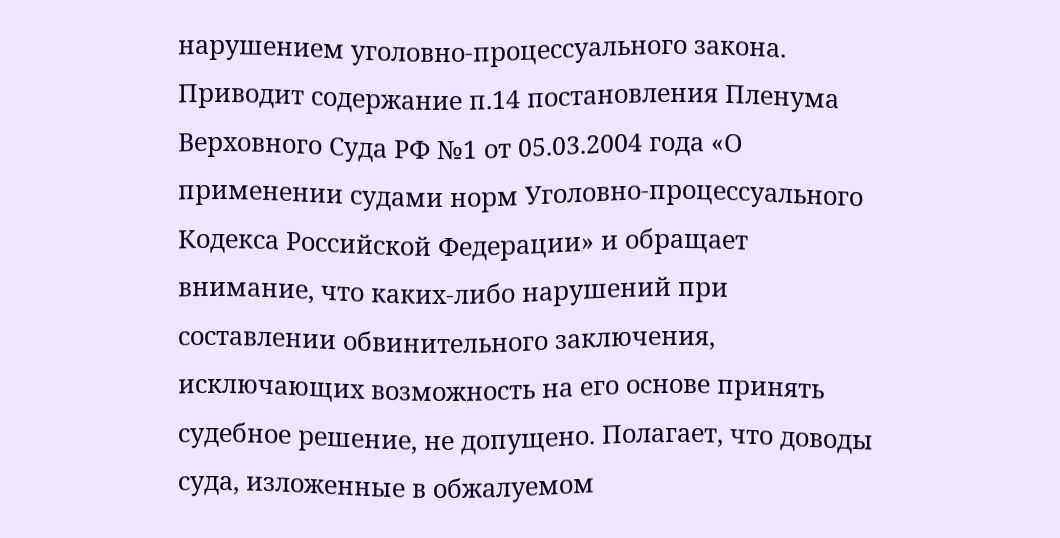нарушением уголовно-процессуального закона. Приводит содержание п.14 постановления Пленума Верховного Суда РФ №1 от 05.03.2004 года «О применении судами норм Уголовно-процессуального Кодекса Российской Федерации» и обращает внимание, что каких-либо нарушений при составлении обвинительного заключения, исключающих возможность на его основе принять судебное решение, не допущено. Полагает, что доводы суда, изложенные в обжалуемом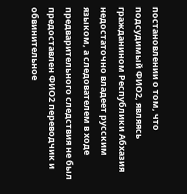постановлении о том, что подсудимый ФИО2, являясь гражданином Республики Абхазия недостаточно владеет русским языком, а следователем в ходе предварительного следствия не был предоставлен ФИО2 переводчик и обвинительное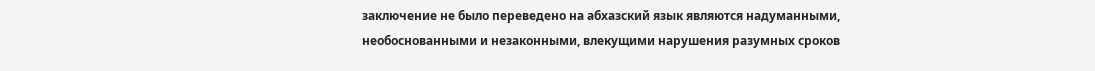заключение не было переведено на абхазский язык являются надуманными, необоснованными и незаконными, влекущими нарушения разумных сроков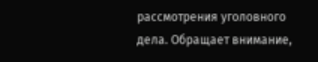рассмотрения уголовного дела. Обращает внимание,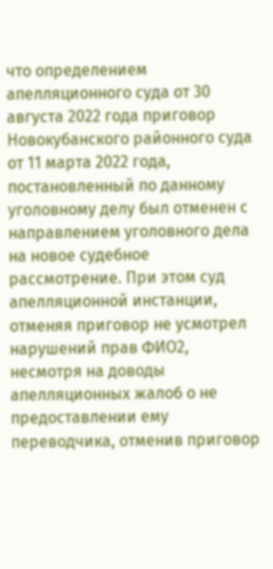что определением апелляционного суда от 30 августа 2022 года приговор Новокубанского районного суда от 11 марта 2022 года, постановленный по данному уголовному делу был отменен с направлением уголовного дела на новое судебное рассмотрение. При этом суд апелляционной инстанции, отменяя приговор не усмотрел нарушений прав ФИО2, несмотря на доводы апелляционных жалоб о не предоставлении ему переводчика, отменив приговор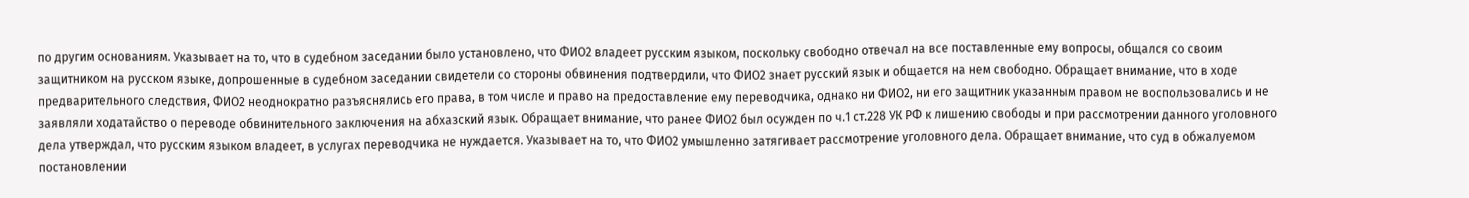по другим основаниям. Указывает на то, что в судебном заседании было установлено, что ФИО2 владеет русским языком, поскольку свободно отвечал на все поставленные ему вопросы, общался со своим защитником на русском языке, допрошенные в судебном заседании свидетели со стороны обвинения подтвердили, что ФИО2 знает русский язык и общается на нем свободно. Обращает внимание, что в ходе предварительного следствия, ФИО2 неоднократно разъяснялись его права, в том числе и право на предоставление ему переводчика, однако ни ФИО2, ни его защитник указанным правом не воспользовались и не заявляли ходатайство о переводе обвинительного заключения на абхазский язык. Обращает внимание, что ранее ФИО2 был осужден по ч.1 ст.228 УК РФ к лишению свободы и при рассмотрении данного уголовного дела утверждал, что русским языком владеет, в услугах переводчика не нуждается. Указывает на то, что ФИО2 умышленно затягивает рассмотрение уголовного дела. Обращает внимание, что суд в обжалуемом постановлении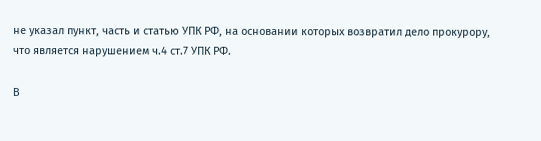не указал пункт, часть и статью УПК РФ, на основании которых возвратил дело прокурору, что является нарушением ч.4 ст.7 УПК РФ.

В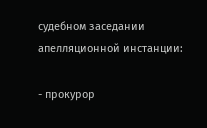судебном заседании апелляционной инстанции:

- прокурор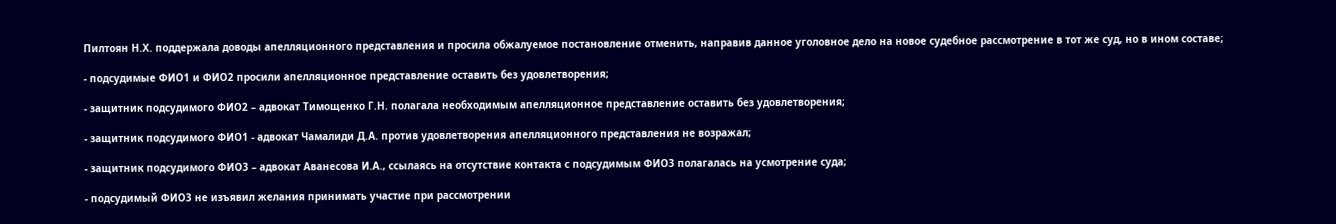Пилтоян Н.Х. поддержала доводы апелляционного представления и просила обжалуемое постановление отменить, направив данное уголовное дело на новое судебное рассмотрение в тот же суд, но в ином составе;

- подсудимые ФИО1 и ФИО2 просили апелляционное представление оставить без удовлетворения;

- защитник подсудимого ФИО2 – адвокат Тимощенко Г.Н. полагала необходимым апелляционное представление оставить без удовлетворения;

- защитник подсудимого ФИО1 - адвокат Чамалиди Д.А. против удовлетворения апелляционного представления не возражал;

- защитник подсудимого ФИО3 – адвокат Аванесова И.А., ссылаясь на отсутствие контакта с подсудимым ФИО3 полагалась на усмотрение суда;

- подсудимый ФИО3 не изъявил желания принимать участие при рассмотрении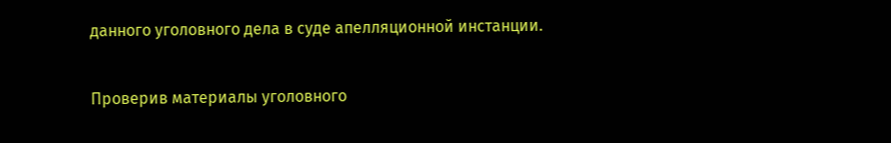данного уголовного дела в суде апелляционной инстанции.

Проверив материалы уголовного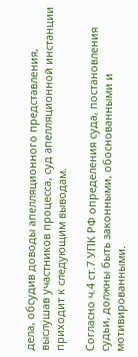дела, обсудив доводы апелляционного представления, выслушав участников процесса, суд апелляционной инстанции приходит к следующим выводам.

Согласно ч.4 ст.7 УПК РФ определения суда, постановления судьи, должны быть законными, обоснованными и мотивированными.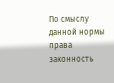По смыслу данной нормы права законность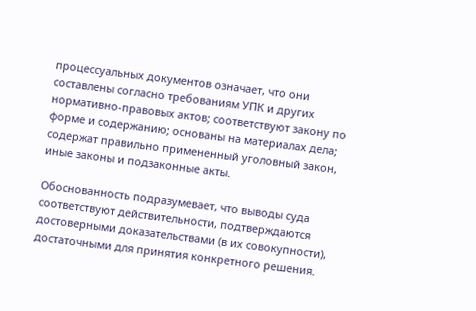процессуальных документов означает, что они составлены согласно требованиям УПК и других нормативно-правовых актов; соответствуют закону по форме и содержанию; основаны на материалах дела; содержат правильно примененный уголовный закон, иные законы и подзаконные акты.

Обоснованность подразумевает, что выводы суда соответствуют действительности, подтверждаются достоверными доказательствами (в их совокупности), достаточными для принятия конкретного решения.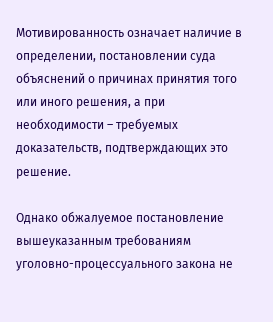Мотивированность означает наличие в определении, постановлении суда объяснений о причинах принятия того или иного решения, а при необходимости – требуемых доказательств, подтверждающих это решение.

Однако обжалуемое постановление вышеуказанным требованиям уголовно-процессуального закона не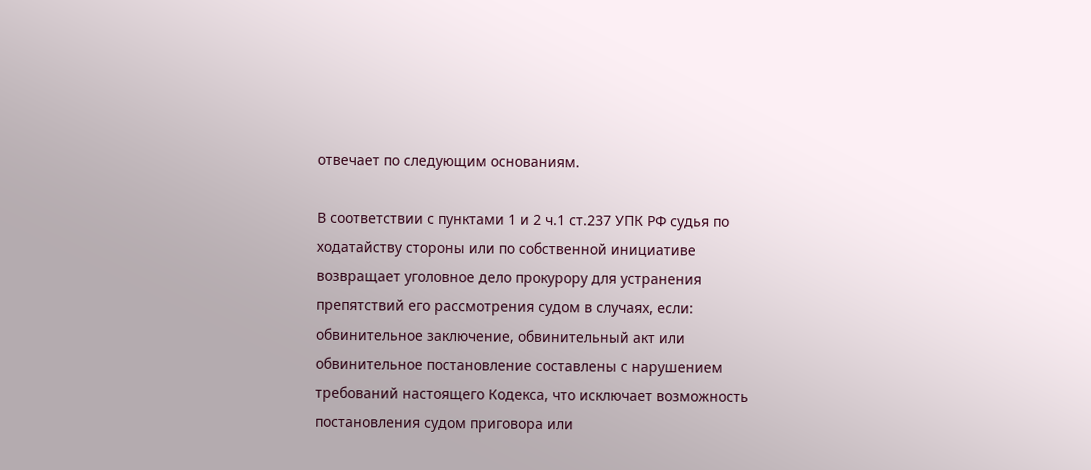отвечает по следующим основаниям.

В соответствии с пунктами 1 и 2 ч.1 ст.237 УПК РФ судья по ходатайству стороны или по собственной инициативе возвращает уголовное дело прокурору для устранения препятствий его рассмотрения судом в случаях, если: обвинительное заключение, обвинительный акт или обвинительное постановление составлены с нарушением требований настоящего Кодекса, что исключает возможность постановления судом приговора или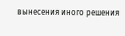вынесения иного решения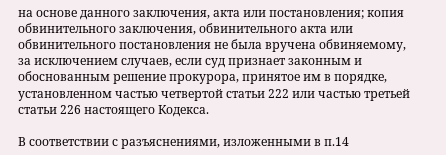на основе данного заключения, акта или постановления; копия обвинительного заключения, обвинительного акта или обвинительного постановления не была вручена обвиняемому, за исключением случаев, если суд признает законным и обоснованным решение прокурора, принятое им в порядке, установленном частью четвертой статьи 222 или частью третьей статьи 226 настоящего Кодекса.

В соответствии с разъяснениями, изложенными в п.14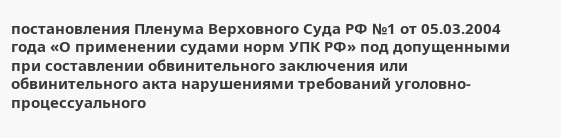постановления Пленума Верховного Суда РФ №1 от 05.03.2004 года «О применении судами норм УПК РФ» под допущенными при составлении обвинительного заключения или обвинительного акта нарушениями требований уголовно-процессуального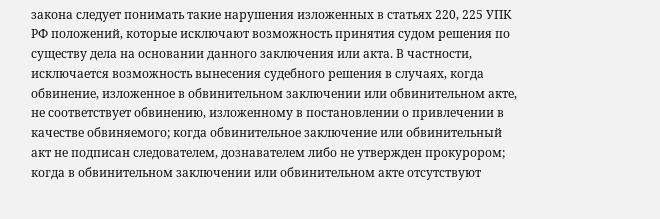закона следует понимать такие нарушения изложенных в статьях 220, 225 УПК РФ положений, которые исключают возможность принятия судом решения по существу дела на основании данного заключения или акта. В частности, исключается возможность вынесения судебного решения в случаях, когда обвинение, изложенное в обвинительном заключении или обвинительном акте, не соответствует обвинению, изложенному в постановлении о привлечении в качестве обвиняемого; когда обвинительное заключение или обвинительный акт не подписан следователем, дознавателем либо не утвержден прокурором; когда в обвинительном заключении или обвинительном акте отсутствуют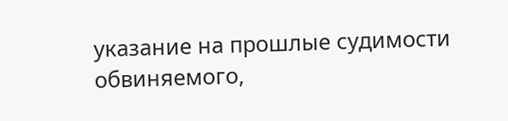указание на прошлые судимости обвиняемого,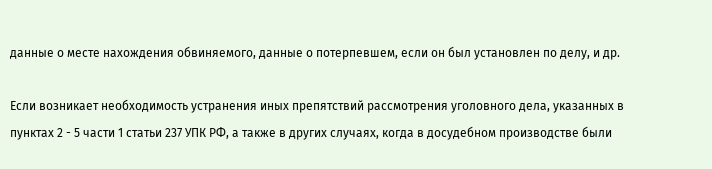данные о месте нахождения обвиняемого, данные о потерпевшем, если он был установлен по делу, и др.

Если возникает необходимость устранения иных препятствий рассмотрения уголовного дела, указанных в пунктах 2 - 5 части 1 статьи 237 УПК РФ, а также в других случаях, когда в досудебном производстве были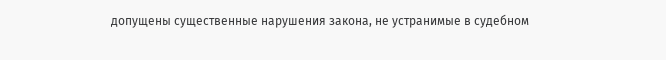допущены существенные нарушения закона, не устранимые в судебном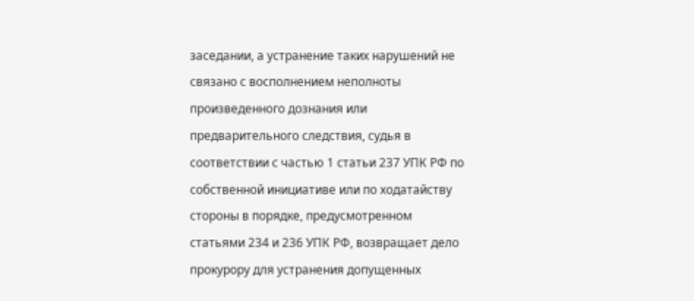заседании, а устранение таких нарушений не связано с восполнением неполноты произведенного дознания или предварительного следствия, судья в соответствии с частью 1 статьи 237 УПК РФ по собственной инициативе или по ходатайству стороны в порядке, предусмотренном статьями 234 и 236 УПК РФ, возвращает дело прокурору для устранения допущенных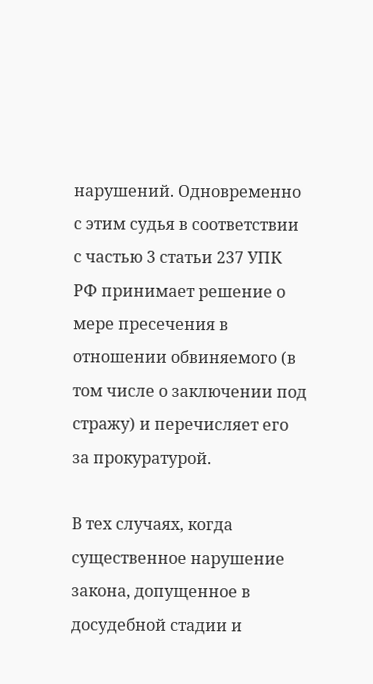нарушений. Одновременно с этим судья в соответствии с частью 3 статьи 237 УПК РФ принимает решение о мере пресечения в отношении обвиняемого (в том числе о заключении под стражу) и перечисляет его за прокуратурой.

В тех случаях, когда существенное нарушение закона, допущенное в досудебной стадии и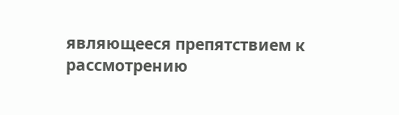являющееся препятствием к рассмотрению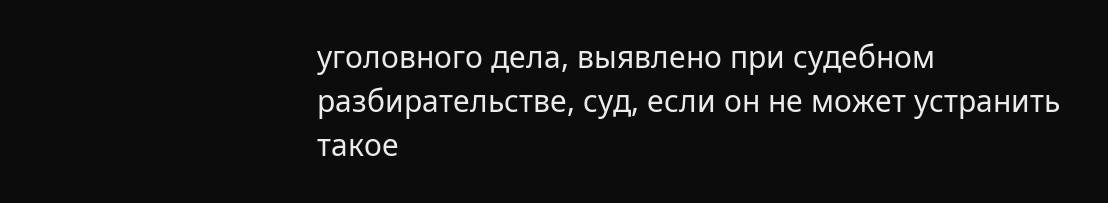уголовного дела, выявлено при судебном разбирательстве, суд, если он не может устранить такое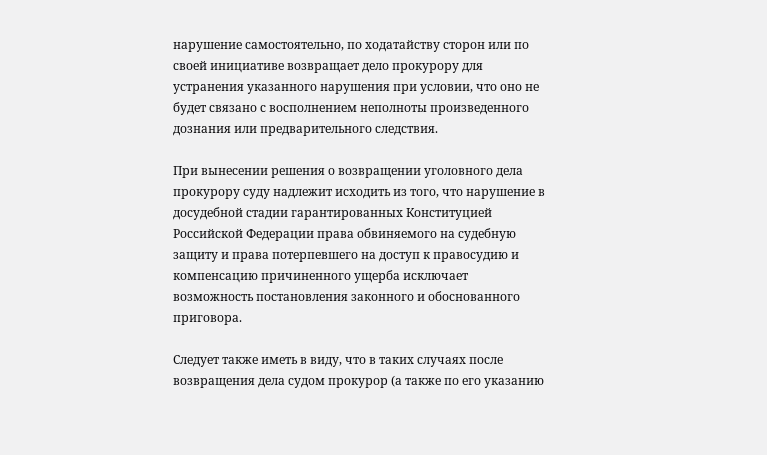нарушение самостоятельно, по ходатайству сторон или по своей инициативе возвращает дело прокурору для устранения указанного нарушения при условии, что оно не будет связано с восполнением неполноты произведенного дознания или предварительного следствия.

При вынесении решения о возвращении уголовного дела прокурору суду надлежит исходить из того, что нарушение в досудебной стадии гарантированных Конституцией Российской Федерации права обвиняемого на судебную защиту и права потерпевшего на доступ к правосудию и компенсацию причиненного ущерба исключает возможность постановления законного и обоснованного приговора.

Следует также иметь в виду, что в таких случаях после возвращения дела судом прокурор (а также по его указанию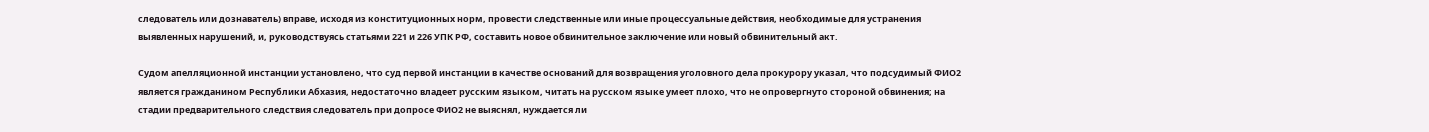следователь или дознаватель) вправе, исходя из конституционных норм, провести следственные или иные процессуальные действия, необходимые для устранения выявленных нарушений, и, руководствуясь статьями 221 и 226 УПК РФ, составить новое обвинительное заключение или новый обвинительный акт.

Судом апелляционной инстанции установлено, что суд первой инстанции в качестве оснований для возвращения уголовного дела прокурору указал, что подсудимый ФИО2 является гражданином Республики Абхазия, недостаточно владеет русским языком, читать на русском языке умеет плохо, что не опровергнуто стороной обвинения; на стадии предварительного следствия следователь при допросе ФИО2 не выяснял, нуждается ли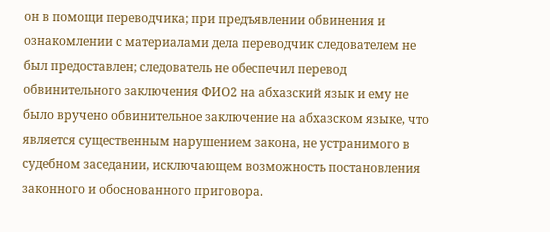он в помощи переводчика; при предъявлении обвинения и ознакомлении с материалами дела переводчик следователем не был предоставлен; следователь не обеспечил перевод обвинительного заключения ФИО2 на абхазский язык и ему не было вручено обвинительное заключение на абхазском языке, что является существенным нарушением закона, не устранимого в судебном заседании, исключающем возможность постановления законного и обоснованного приговора.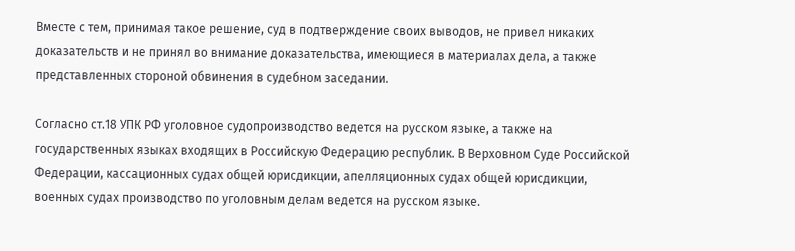Вместе с тем, принимая такое решение, суд в подтверждение своих выводов, не привел никаких доказательств и не принял во внимание доказательства, имеющиеся в материалах дела, а также представленных стороной обвинения в судебном заседании.

Согласно ст.18 УПК РФ уголовное судопроизводство ведется на русском языке, а также на государственных языках входящих в Российскую Федерацию республик. В Верховном Суде Российской Федерации, кассационных судах общей юрисдикции, апелляционных судах общей юрисдикции, военных судах производство по уголовным делам ведется на русском языке.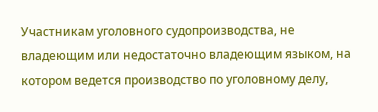Участникам уголовного судопроизводства, не владеющим или недостаточно владеющим языком, на котором ведется производство по уголовному делу,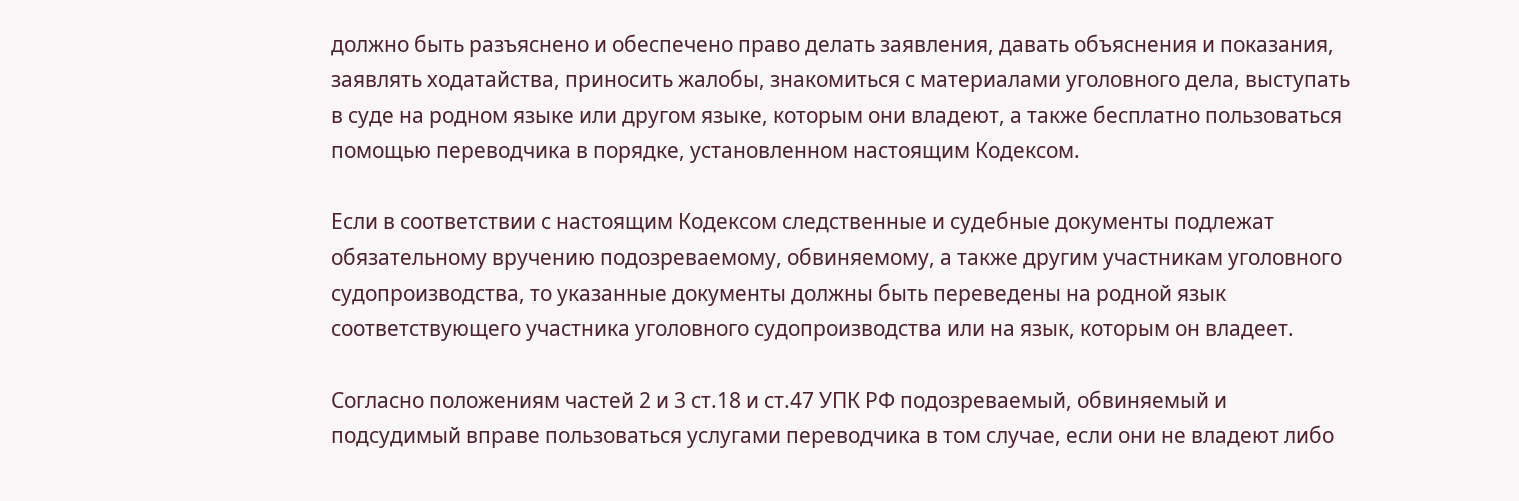должно быть разъяснено и обеспечено право делать заявления, давать объяснения и показания, заявлять ходатайства, приносить жалобы, знакомиться с материалами уголовного дела, выступать в суде на родном языке или другом языке, которым они владеют, а также бесплатно пользоваться помощью переводчика в порядке, установленном настоящим Кодексом.

Если в соответствии с настоящим Кодексом следственные и судебные документы подлежат обязательному вручению подозреваемому, обвиняемому, а также другим участникам уголовного судопроизводства, то указанные документы должны быть переведены на родной язык соответствующего участника уголовного судопроизводства или на язык, которым он владеет.

Согласно положениям частей 2 и 3 ст.18 и ст.47 УПК РФ подозреваемый, обвиняемый и подсудимый вправе пользоваться услугами переводчика в том случае, если они не владеют либо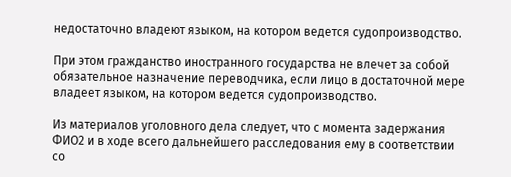недостаточно владеют языком, на котором ведется судопроизводство.

При этом гражданство иностранного государства не влечет за собой обязательное назначение переводчика, если лицо в достаточной мере владеет языком, на котором ведется судопроизводство.

Из материалов уголовного дела следует, что с момента задержания ФИО2 и в ходе всего дальнейшего расследования ему в соответствии со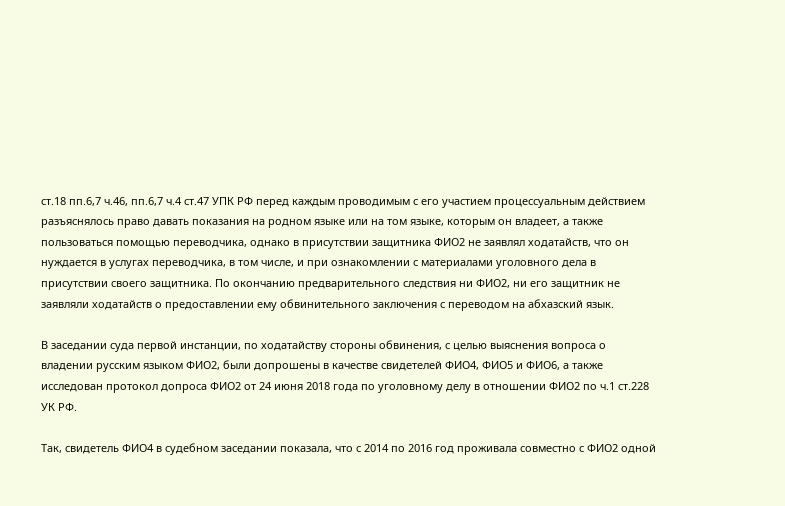ст.18 пп.6,7 ч.46, пп.6,7 ч.4 ст.47 УПК РФ перед каждым проводимым с его участием процессуальным действием разъяснялось право давать показания на родном языке или на том языке, которым он владеет, а также пользоваться помощью переводчика, однако в присутствии защитника ФИО2 не заявлял ходатайств, что он нуждается в услугах переводчика, в том числе, и при ознакомлении с материалами уголовного дела в присутствии своего защитника. По окончанию предварительного следствия ни ФИО2, ни его защитник не заявляли ходатайств о предоставлении ему обвинительного заключения с переводом на абхазский язык.

В заседании суда первой инстанции, по ходатайству стороны обвинения, с целью выяснения вопроса о владении русским языком ФИО2, были допрошены в качестве свидетелей ФИО4, ФИО5 и ФИО6, а также исследован протокол допроса ФИО2 от 24 июня 2018 года по уголовному делу в отношении ФИО2 по ч.1 ст.228 УК РФ.

Так, свидетель ФИО4 в судебном заседании показала, что с 2014 по 2016 год проживала совместно с ФИО2 одной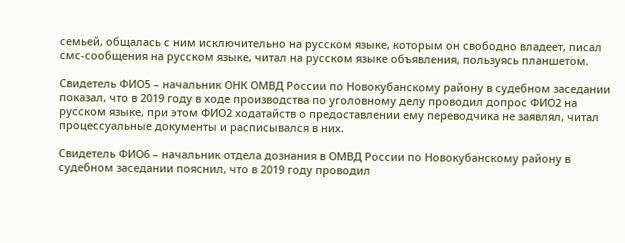семьей, общалась с ним исключительно на русском языке, которым он свободно владеет, писал смс-сообщения на русском языке, читал на русском языке объявления, пользуясь планшетом.

Свидетель ФИО5 – начальник ОНК ОМВД России по Новокубанскому району в судебном заседании показал, что в 2019 году в ходе производства по уголовному делу проводил допрос ФИО2 на русском языке, при этом ФИО2 ходатайств о предоставлении ему переводчика не заявлял, читал процессуальные документы и расписывался в них.

Свидетель ФИО6 – начальник отдела дознания в ОМВД России по Новокубанскому району в судебном заседании пояснил, что в 2019 году проводил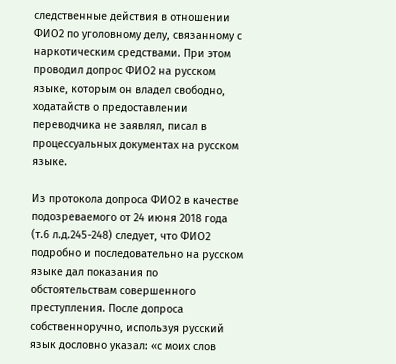следственные действия в отношении ФИО2 по уголовному делу, связанному с наркотическим средствами. При этом проводил допрос ФИО2 на русском языке, которым он владел свободно, ходатайств о предоставлении переводчика не заявлял, писал в процессуальных документах на русском языке.

Из протокола допроса ФИО2 в качестве подозреваемого от 24 июня 2018 года (т.6 л.д.245-248) следует, что ФИО2 подробно и последовательно на русском языке дал показания по обстоятельствам совершенного преступления. После допроса собственноручно, используя русский язык дословно указал: «с моих слов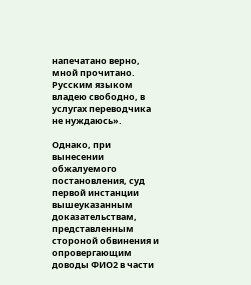напечатано верно, мной прочитано. Русским языком владею свободно, в услугах переводчика не нуждаюсь».

Однако, при вынесении обжалуемого постановления, суд первой инстанции вышеуказанным доказательствам, представленным стороной обвинения и опровергающим доводы ФИО2 в части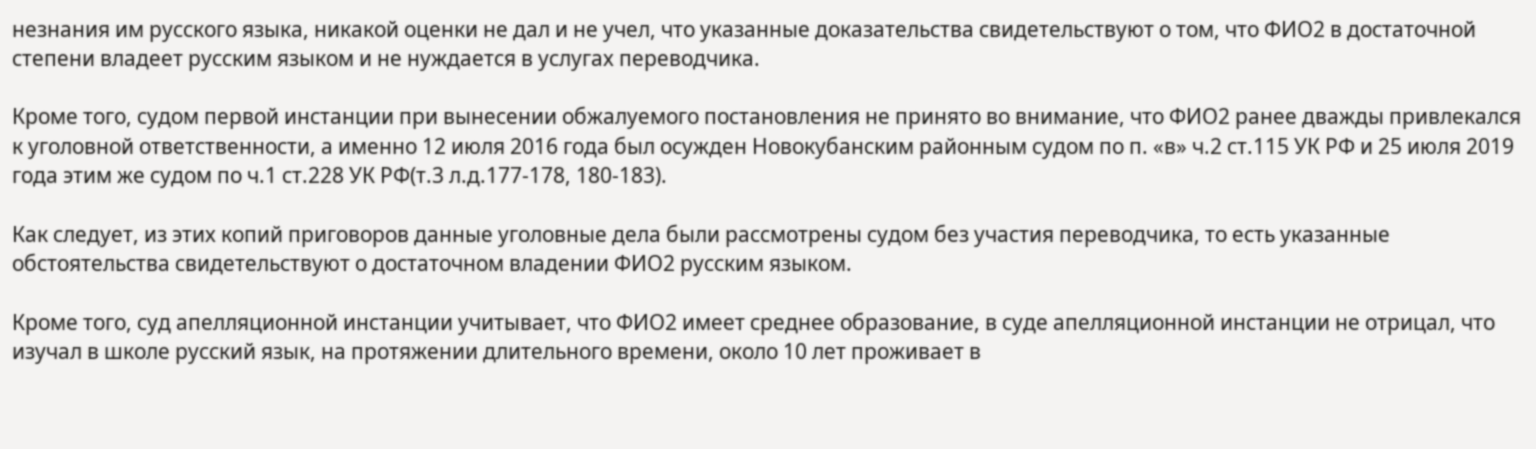незнания им русского языка, никакой оценки не дал и не учел, что указанные доказательства свидетельствуют о том, что ФИО2 в достаточной степени владеет русским языком и не нуждается в услугах переводчика.

Кроме того, судом первой инстанции при вынесении обжалуемого постановления не принято во внимание, что ФИО2 ранее дважды привлекался к уголовной ответственности, а именно 12 июля 2016 года был осужден Новокубанским районным судом по п. «в» ч.2 ст.115 УК РФ и 25 июля 2019 года этим же судом по ч.1 ст.228 УК РФ(т.3 л.д.177-178, 180-183).

Как следует, из этих копий приговоров данные уголовные дела были рассмотрены судом без участия переводчика, то есть указанные обстоятельства свидетельствуют о достаточном владении ФИО2 русским языком.

Кроме того, суд апелляционной инстанции учитывает, что ФИО2 имеет среднее образование, в суде апелляционной инстанции не отрицал, что изучал в школе русский язык, на протяжении длительного времени, около 10 лет проживает в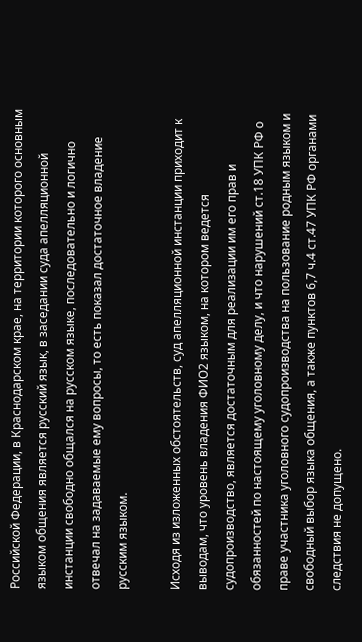Российской Федерации, в Краснодарском крае, на территории которого основным языком общения является русский язык, в заседании суда апелляционной инстанции свободно общался на русском языке, последовательно и логично отвечал на задаваемые ему вопросы, то есть показал достаточное владение русским языком.

Исходя из изложенных обстоятельств, суд апелляционной инстанции приходит к выводам, что уровень владения ФИО2 языком, на котором ведется судопроизводство, является достаточным для реализации им его прав и обязанностей по настоящему уголовному делу, и что нарушений ст.18 УПК РФ о праве участника уголовного судопроизводства на пользование родным языком и свободный выбор языка общения, а также пунктов 6,7 ч.4 ст.47 УПК РФ органами следствия не допущено.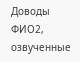Доводы ФИО2, озвученные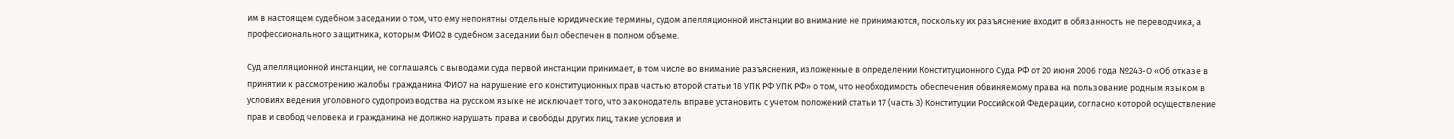им в настоящем судебном заседании о том, что ему непонятны отдельные юридические термины, судом апелляционной инстанции во внимание не принимаются, поскольку их разъяснение входит в обязанность не переводчика, а профессионального защитника, которым ФИО2 в судебном заседании был обеспечен в полном объеме.

Суд апелляционной инстанции, не соглашаясь с выводами суда первой инстанции принимает, в том числе во внимание разъяснения, изложенные в определении Конституционного Суда РФ от 20 июня 2006 года №243-О «Об отказе в принятии к рассмотрению жалобы гражданина ФИО7 на нарушение его конституционных прав частью второй статьи 18 УПК РФ УПК РФ» о том, что необходимость обеспечения обвиняемому права на пользование родным языком в условиях ведения уголовного судопроизводства на русском языке не исключает того, что законодатель вправе установить с учетом положений статьи 17 (часть 3) Конституции Российской Федерации, согласно которой осуществление прав и свобод человека и гражданина не должно нарушать права и свободы других лиц, такие условия и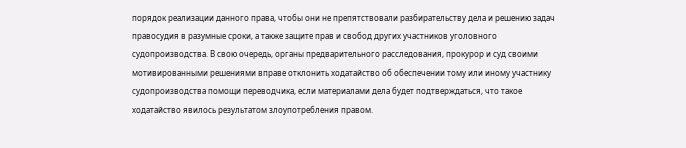порядок реализации данного права, чтобы они не препятствовали разбирательству дела и решению задач правосудия в разумные сроки, а также защите прав и свобод других участников уголовного судопроизводства. В свою очередь, органы предварительного расследования, прокурор и суд своими мотивированными решениями вправе отклонить ходатайство об обеспечении тому или иному участнику судопроизводства помощи переводчика, если материалами дела будет подтверждаться, что такое ходатайство явилось результатом злоупотребления правом.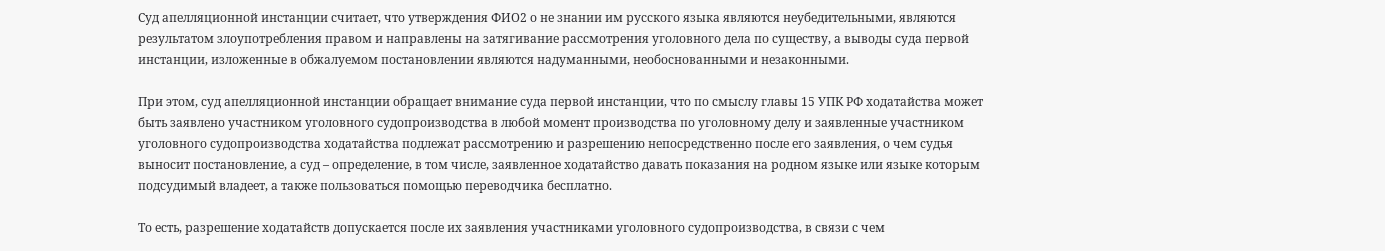Суд апелляционной инстанции считает, что утверждения ФИО2 о не знании им русского языка являются неубедительными, являются результатом злоупотребления правом и направлены на затягивание рассмотрения уголовного дела по существу, а выводы суда первой инстанции, изложенные в обжалуемом постановлении являются надуманными, необоснованными и незаконными.

При этом, суд апелляционной инстанции обращает внимание суда первой инстанции, что по смыслу главы 15 УПК РФ ходатайства может быть заявлено участником уголовного судопроизводства в любой момент производства по уголовному делу и заявленные участником уголовного судопроизводства ходатайства подлежат рассмотрению и разрешению непосредственно после его заявления, о чем судья выносит постановление, а суд – определение, в том числе, заявленное ходатайство давать показания на родном языке или языке которым подсудимый владеет, а также пользоваться помощью переводчика бесплатно.

То есть, разрешение ходатайств допускается после их заявления участниками уголовного судопроизводства, в связи с чем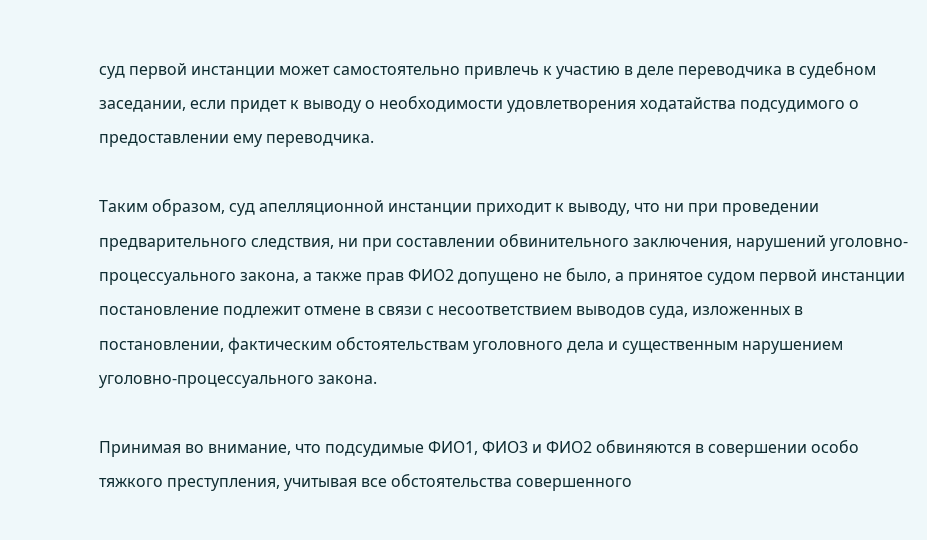суд первой инстанции может самостоятельно привлечь к участию в деле переводчика в судебном заседании, если придет к выводу о необходимости удовлетворения ходатайства подсудимого о предоставлении ему переводчика.

Таким образом, суд апелляционной инстанции приходит к выводу, что ни при проведении предварительного следствия, ни при составлении обвинительного заключения, нарушений уголовно-процессуального закона, а также прав ФИО2 допущено не было, а принятое судом первой инстанции постановление подлежит отмене в связи с несоответствием выводов суда, изложенных в постановлении, фактическим обстоятельствам уголовного дела и существенным нарушением уголовно-процессуального закона.

Принимая во внимание, что подсудимые ФИО1, ФИО3 и ФИО2 обвиняются в совершении особо тяжкого преступления, учитывая все обстоятельства совершенного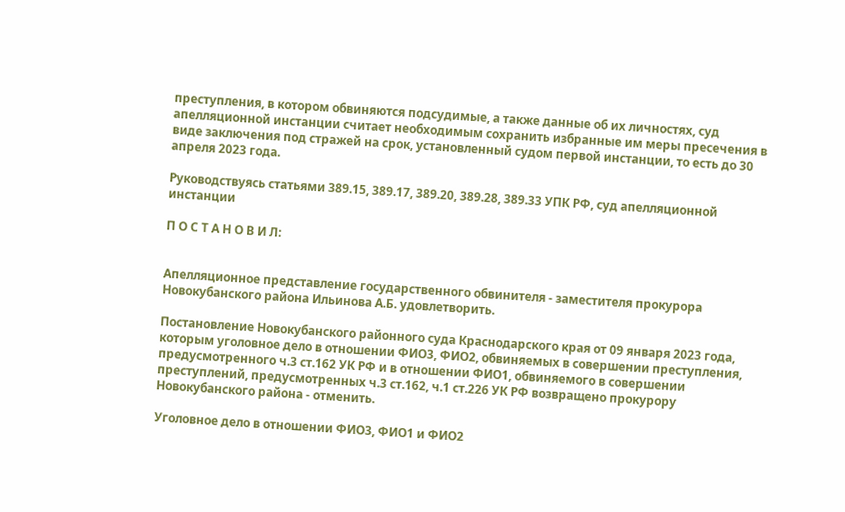преступления, в котором обвиняются подсудимые, а также данные об их личностях, суд апелляционной инстанции считает необходимым сохранить избранные им меры пресечения в виде заключения под стражей на срок, установленный судом первой инстанции, то есть до 30 апреля 2023 года.

Руководствуясь статьями 389.15, 389.17, 389.20, 389.28, 389.33 УПК РФ, суд апелляционной инстанции

П О С Т А Н О В И Л:


Апелляционное представление государственного обвинителя - заместителя прокурора Новокубанского района Ильинова А.Б. удовлетворить.

Постановление Новокубанского районного суда Краснодарского края от 09 января 2023 года, которым уголовное дело в отношении ФИО3, ФИО2, обвиняемых в совершении преступления, предусмотренного ч.3 ст.162 УК РФ и в отношении ФИО1, обвиняемого в совершении преступлений, предусмотренных ч.3 ст.162, ч.1 ст.226 УК РФ возвращено прокурору Новокубанского района - отменить.

Уголовное дело в отношении ФИО3, ФИО1 и ФИО2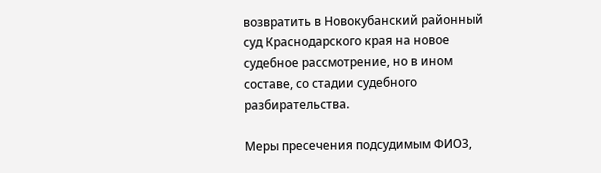возвратить в Новокубанский районный суд Краснодарского края на новое судебное рассмотрение, но в ином составе, со стадии судебного разбирательства.

Меры пресечения подсудимым ФИО3,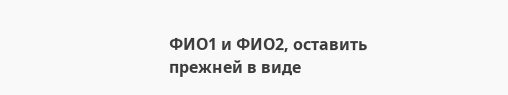ФИО1 и ФИО2, оставить прежней в виде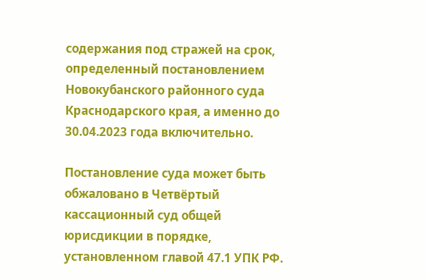содержания под стражей на срок, определенный постановлением Новокубанского районного суда Краснодарского края, а именно до 30.04.2023 года включительно.

Постановление суда может быть обжаловано в Четвёртый кассационный суд общей юрисдикции в порядке, установленном главой 47.1 УПК РФ.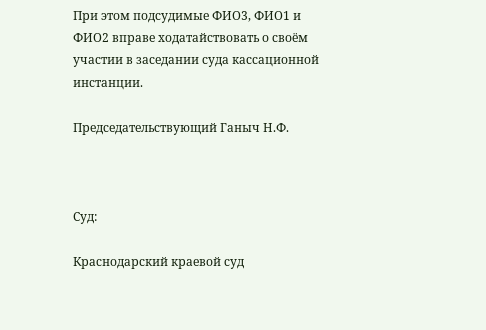При этом подсудимые ФИО3, ФИО1 и ФИО2 вправе ходатайствовать о своём участии в заседании суда кассационной инстанции.

Председательствующий Ганыч Н.Ф.



Суд:

Краснодарский краевой суд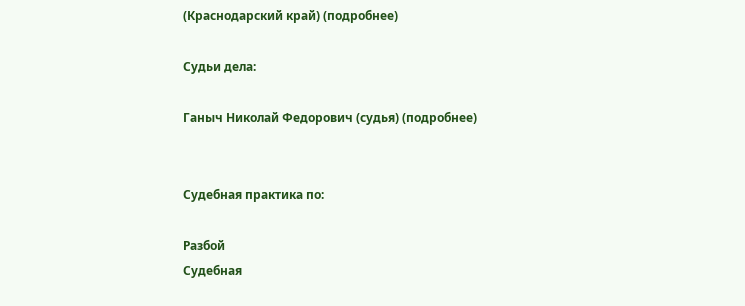(Краснодарский край) (подробнее)

Судьи дела:

Ганыч Николай Федорович (судья) (подробнее)


Судебная практика по:

Разбой
Судебная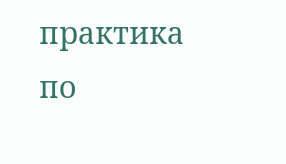практика по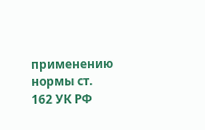применению нормы ст. 162 УК РФ